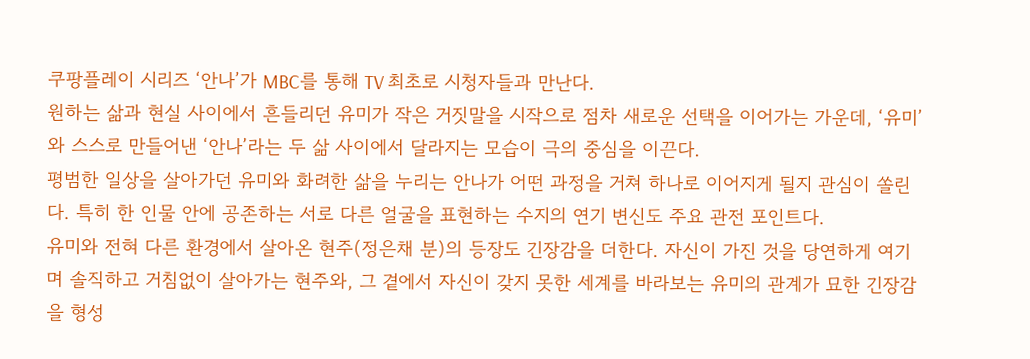쿠팡플레이 시리즈 ‘안나’가 MBC를 통해 TV 최초로 시청자들과 만난다.
원하는 삶과 현실 사이에서 흔들리던 유미가 작은 거짓말을 시작으로 점차 새로운 선택을 이어가는 가운데, ‘유미’와 스스로 만들어낸 ‘안나’라는 두 삶 사이에서 달라지는 모습이 극의 중심을 이끈다.
평범한 일상을 살아가던 유미와 화려한 삶을 누리는 안나가 어떤 과정을 거쳐 하나로 이어지게 될지 관심이 쏠린다. 특히 한 인물 안에 공존하는 서로 다른 얼굴을 표현하는 수지의 연기 변신도 주요 관전 포인트다.
유미와 전혀 다른 환경에서 살아온 현주(정은채 분)의 등장도 긴장감을 더한다. 자신이 가진 것을 당연하게 여기며 솔직하고 거침없이 살아가는 현주와, 그 곁에서 자신이 갖지 못한 세계를 바라보는 유미의 관계가 묘한 긴장감을 형성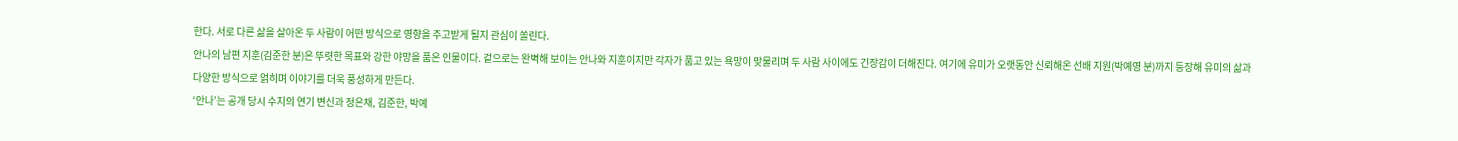한다. 서로 다른 삶을 살아온 두 사람이 어떤 방식으로 영향을 주고받게 될지 관심이 쏠린다.
안나의 남편 지훈(김준한 분)은 뚜렷한 목표와 강한 야망을 품은 인물이다. 겉으로는 완벽해 보이는 안나와 지훈이지만 각자가 품고 있는 욕망이 맞물리며 두 사람 사이에도 긴장감이 더해진다. 여기에 유미가 오랫동안 신뢰해온 선배 지원(박예영 분)까지 등장해 유미의 삶과 다양한 방식으로 얽히며 이야기를 더욱 풍성하게 만든다.
‘안나’는 공개 당시 수지의 연기 변신과 정은채, 김준한, 박예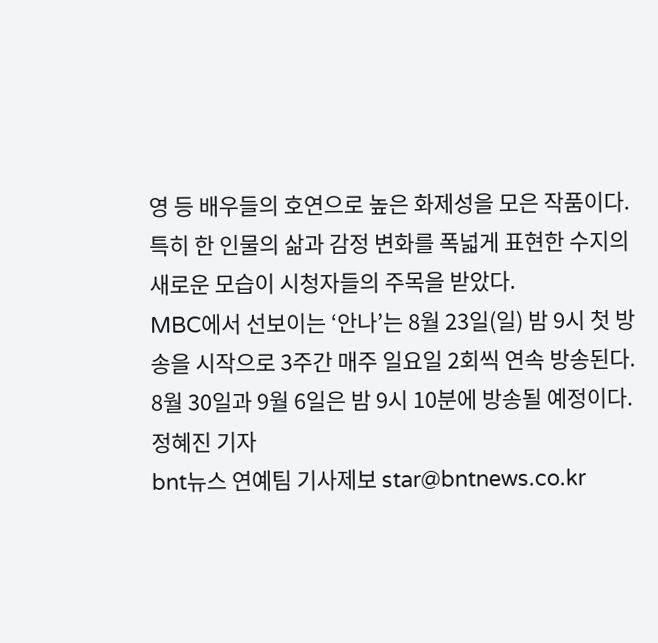영 등 배우들의 호연으로 높은 화제성을 모은 작품이다. 특히 한 인물의 삶과 감정 변화를 폭넓게 표현한 수지의 새로운 모습이 시청자들의 주목을 받았다.
MBC에서 선보이는 ‘안나’는 8월 23일(일) 밤 9시 첫 방송을 시작으로 3주간 매주 일요일 2회씩 연속 방송된다. 8월 30일과 9월 6일은 밤 9시 10분에 방송될 예정이다.
정혜진 기자
bnt뉴스 연예팀 기사제보 star@bntnews.co.kr